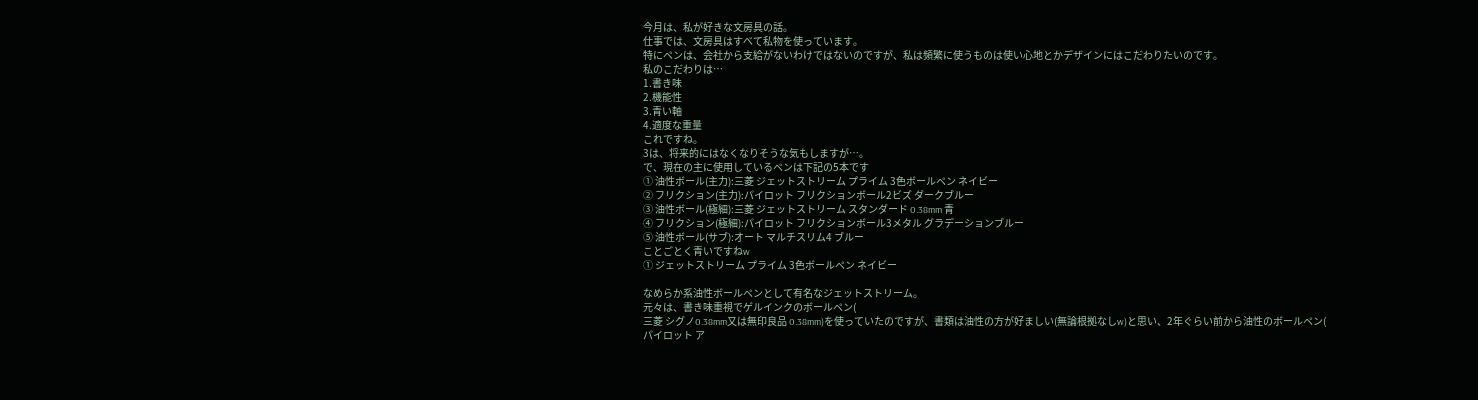今月は、私が好きな文房具の話。
仕事では、文房具はすべて私物を使っています。
特にペンは、会社から支給がないわけではないのですが、私は頻繁に使うものは使い心地とかデザインにはこだわりたいのです。
私のこだわりは…
1.書き味
2.機能性
3.青い軸
4.適度な重量
これですね。
3は、将来的にはなくなりそうな気もしますが…。
で、現在の主に使用しているペンは下記の5本です
① 油性ボール(主力):三菱 ジェットストリーム プライム 3色ボールペン ネイビー
② フリクション(主力):パイロット フリクションボール2ビズ ダークブルー
③ 油性ボール(極細):三菱 ジェットストリーム スタンダード 0.38mm 青
④ フリクション(極細):パイロット フリクションボール3メタル グラデーションブルー
⑤ 油性ボール(サブ):オート マルチスリム4 ブルー
ことごとく青いですねw
① ジェットストリーム プライム 3色ボールペン ネイビー

なめらか系油性ボールペンとして有名なジェットストリーム。
元々は、書き味重視でゲルインクのボールペン(
三菱 シグノ0.38mm又は無印良品 0.38mm)を使っていたのですが、書類は油性の方が好ましい(無論根拠なしw)と思い、2年ぐらい前から油性のボールペン(
パイロット ア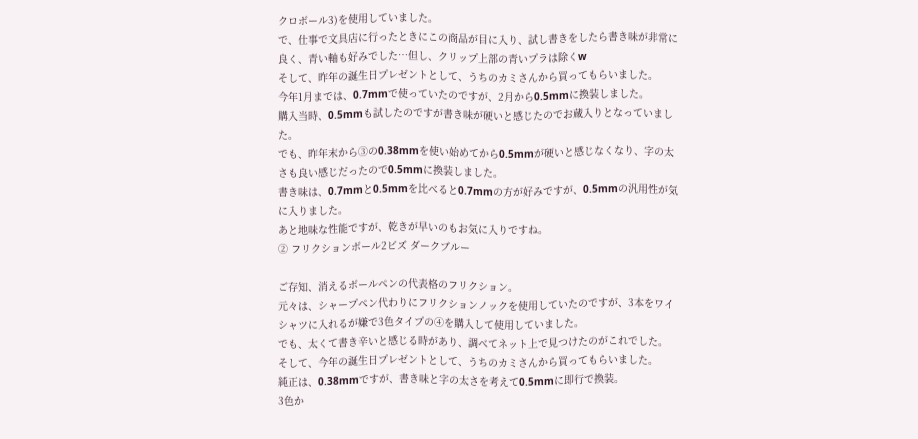クロボール3)を使用していました。
で、仕事で文具店に行ったときにこの商品が目に入り、試し書きをしたら書き味が非常に良く、青い軸も好みでした…但し、クリップ上部の青いプラは除くw
そして、昨年の誕生日プレゼントとして、うちのカミさんから買ってもらいました。
今年1月までは、0.7mmで使っていたのですが、2月から0.5mmに換装しました。
購入当時、0.5mmも試したのですが書き味が硬いと感じたのでお蔵入りとなっていました。
でも、昨年末から③の0.38mmを使い始めてから0.5mmが硬いと感じなくなり、字の太さも良い感じだったので0.5mmに換装しました。
書き味は、0.7mmと0.5mmを比べると0.7mmの方が好みですが、0.5mmの汎用性が気に入りました。
あと地味な性能ですが、乾きが早いのもお気に入りですね。
② フリクションボール2ビズ ダークブルー

ご存知、消えるボールペンの代表格のフリクション。
元々は、シャープペン代わりにフリクションノックを使用していたのですが、3本をワイシャツに入れるが嫌で3色タイプの④を購入して使用していました。
でも、太くて書き辛いと感じる時があり、調べてネット上で見つけたのがこれでした。
そして、今年の誕生日プレゼントとして、うちのカミさんから買ってもらいました。
純正は、0.38mmですが、書き味と字の太さを考えて0.5mmに即行で換装。
3色か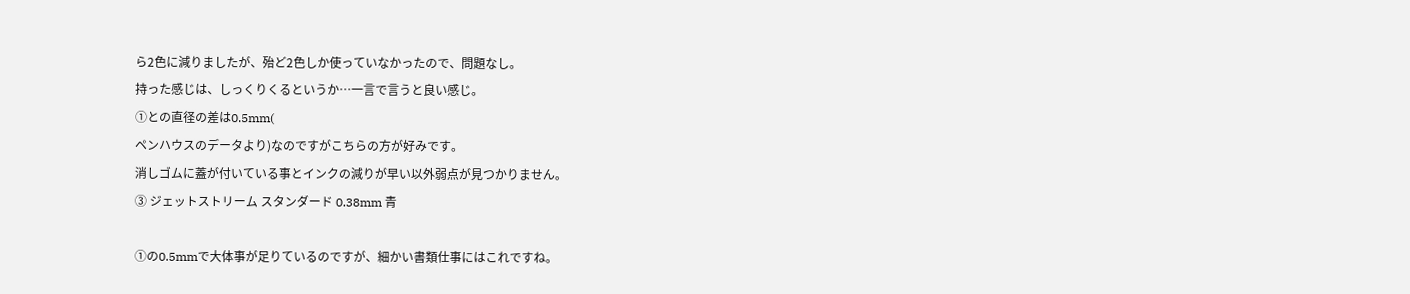ら2色に減りましたが、殆ど2色しか使っていなかったので、問題なし。
持った感じは、しっくりくるというか…一言で言うと良い感じ。
①との直径の差は0.5mm(
ペンハウスのデータより)なのですがこちらの方が好みです。
消しゴムに蓋が付いている事とインクの減りが早い以外弱点が見つかりません。
③ ジェットストリーム スタンダード 0.38mm 青

①の0.5mmで大体事が足りているのですが、細かい書類仕事にはこれですね。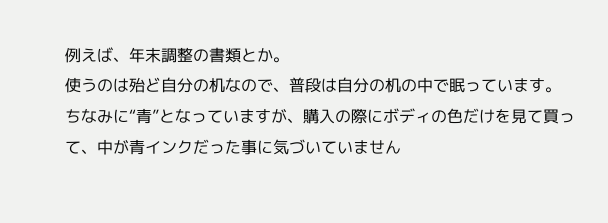例えば、年末調整の書類とか。
使うのは殆ど自分の机なので、普段は自分の机の中で眠っています。
ちなみに“青”となっていますが、購入の際にボディの色だけを見て買って、中が青インクだった事に気づいていません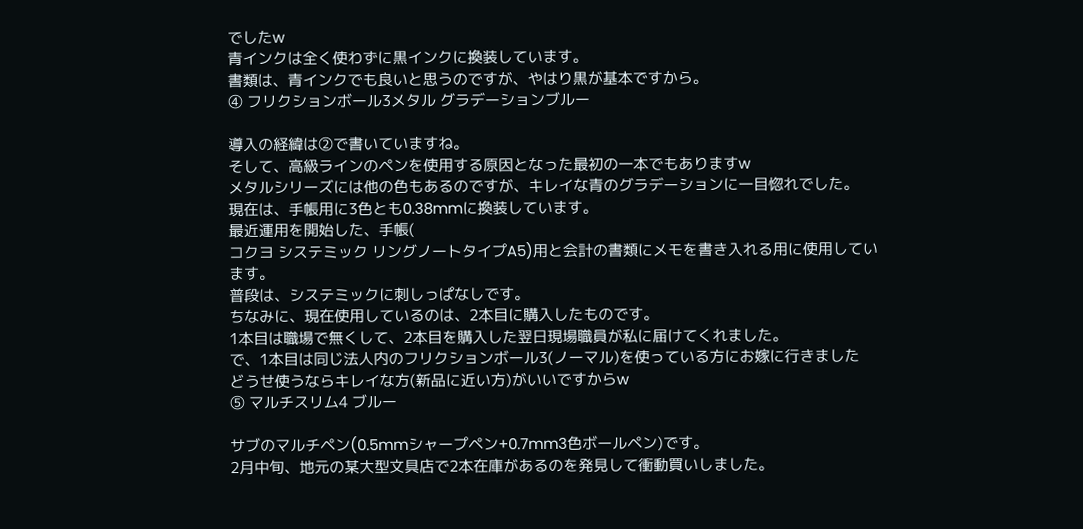でしたw
青インクは全く使わずに黒インクに換装しています。
書類は、青インクでも良いと思うのですが、やはり黒が基本ですから。
④ フリクションボール3メタル グラデーションブルー

導入の経緯は②で書いていますね。
そして、高級ラインのペンを使用する原因となった最初の一本でもありますw
メタルシリーズには他の色もあるのですが、キレイな青のグラデーションに一目惚れでした。
現在は、手帳用に3色とも0.38mmに換装しています。
最近運用を開始した、手帳(
コクヨ システミック リングノートタイプA5)用と会計の書類にメモを書き入れる用に使用しています。
普段は、システミックに刺しっぱなしです。
ちなみに、現在使用しているのは、2本目に購入したものです。
1本目は職場で無くして、2本目を購入した翌日現場職員が私に届けてくれました。
で、1本目は同じ法人内のフリクションボール3(ノーマル)を使っている方にお嫁に行きました
どうせ使うならキレイな方(新品に近い方)がいいですからw
⑤ マルチスリム4 ブルー

サブのマルチペン(0.5mmシャープペン+0.7mm3色ボールペン)です。
2月中旬、地元の某大型文具店で2本在庫があるのを発見して衝動買いしました。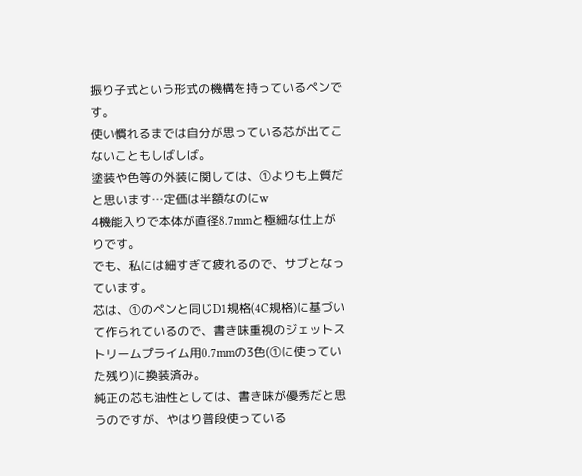振り子式という形式の機構を持っているペンです。
使い慣れるまでは自分が思っている芯が出てこないこともしばしば。
塗装や色等の外装に関しては、①よりも上質だと思います…定価は半額なのにw
4機能入りで本体が直径8.7mmと極細な仕上がりです。
でも、私には細すぎて疲れるので、サブとなっています。
芯は、①のペンと同じD1規格(4C規格)に基づいて作られているので、書き味重視のジェットストリームプライム用0.7mmの3色(①に使っていた残り)に換装済み。
純正の芯も油性としては、書き味が優秀だと思うのですが、やはり普段使っている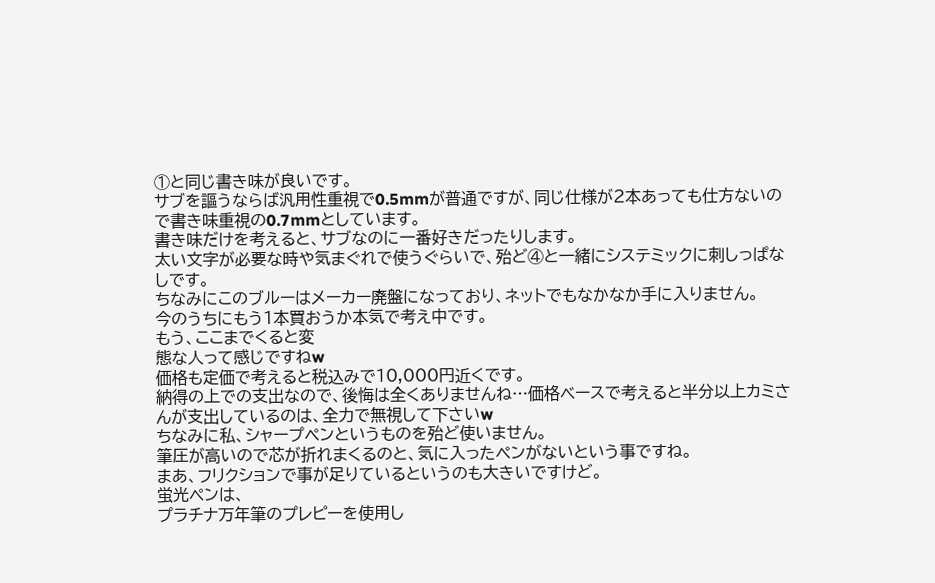①と同じ書き味が良いです。
サブを謳うならば汎用性重視で0.5mmが普通ですが、同じ仕様が2本あっても仕方ないので書き味重視の0.7mmとしています。
書き味だけを考えると、サブなのに一番好きだったりします。
太い文字が必要な時や気まぐれで使うぐらいで、殆ど④と一緒にシステミックに刺しっぱなしです。
ちなみにこのブルーはメーカー廃盤になっており、ネットでもなかなか手に入りません。
今のうちにもう1本買おうか本気で考え中です。
もう、ここまでくると変
態な人って感じですねw
価格も定価で考えると税込みで10,000円近くです。
納得の上での支出なので、後悔は全くありませんね…価格ベースで考えると半分以上カミさんが支出しているのは、全力で無視して下さいw
ちなみに私、シャープペンというものを殆ど使いません。
筆圧が高いので芯が折れまくるのと、気に入ったペンがないという事ですね。
まあ、フリクションで事が足りているというのも大きいですけど。
蛍光ペンは、
プラチナ万年筆のプレピーを使用し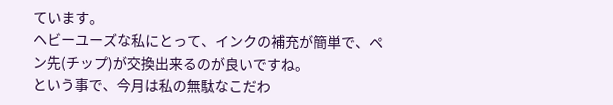ています。
ヘビーユーズな私にとって、インクの補充が簡単で、ペン先(チップ)が交換出来るのが良いですね。
という事で、今月は私の無駄なこだわ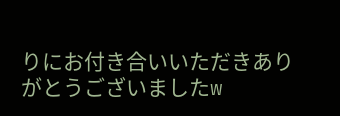りにお付き合いいただきありがとうございましたw